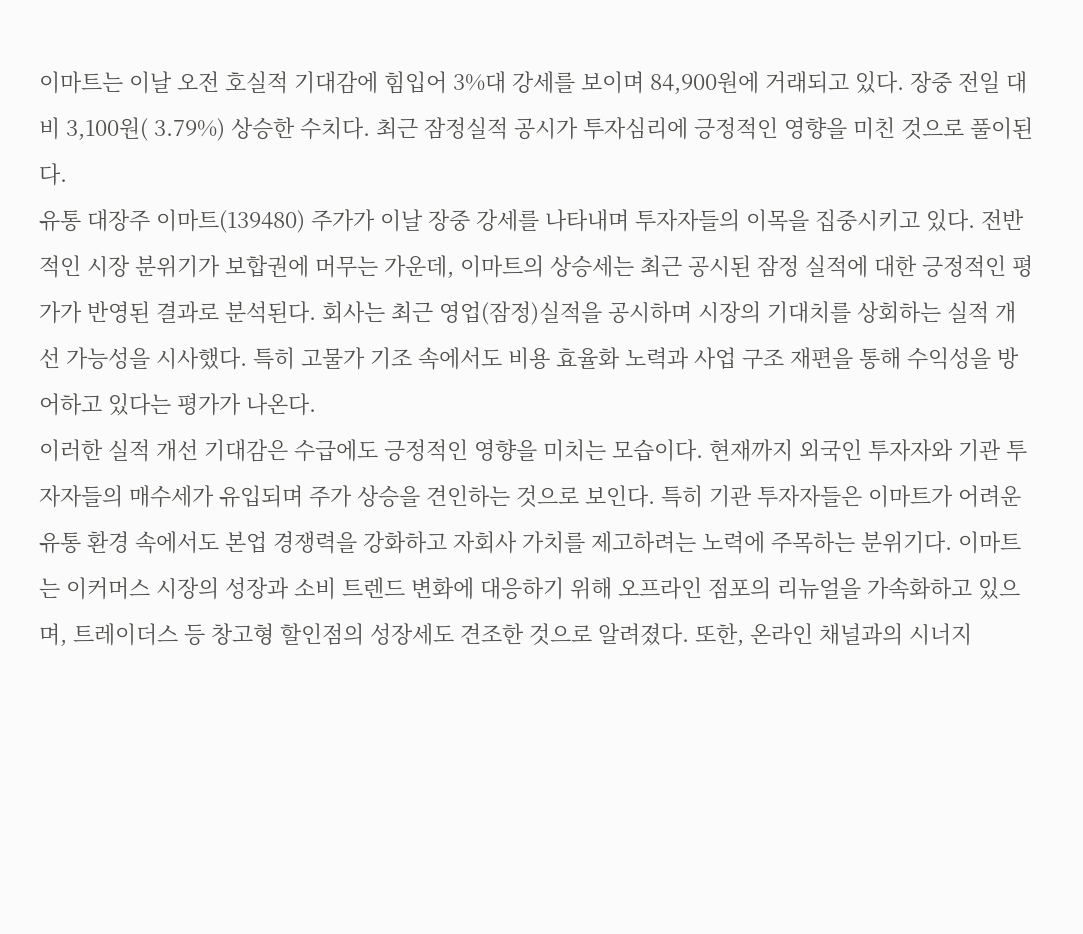이마트는 이날 오전 호실적 기대감에 힘입어 3%대 강세를 보이며 84,900원에 거래되고 있다. 장중 전일 대비 3,100원( 3.79%) 상승한 수치다. 최근 잠정실적 공시가 투자심리에 긍정적인 영향을 미친 것으로 풀이된다.
유통 대장주 이마트(139480) 주가가 이날 장중 강세를 나타내며 투자자들의 이목을 집중시키고 있다. 전반적인 시장 분위기가 보합권에 머무는 가운데, 이마트의 상승세는 최근 공시된 잠정 실적에 대한 긍정적인 평가가 반영된 결과로 분석된다. 회사는 최근 영업(잠정)실적을 공시하며 시장의 기대치를 상회하는 실적 개선 가능성을 시사했다. 특히 고물가 기조 속에서도 비용 효율화 노력과 사업 구조 재편을 통해 수익성을 방어하고 있다는 평가가 나온다.
이러한 실적 개선 기대감은 수급에도 긍정적인 영향을 미치는 모습이다. 현재까지 외국인 투자자와 기관 투자자들의 매수세가 유입되며 주가 상승을 견인하는 것으로 보인다. 특히 기관 투자자들은 이마트가 어려운 유통 환경 속에서도 본업 경쟁력을 강화하고 자회사 가치를 제고하려는 노력에 주목하는 분위기다. 이마트는 이커머스 시장의 성장과 소비 트렌드 변화에 대응하기 위해 오프라인 점포의 리뉴얼을 가속화하고 있으며, 트레이더스 등 창고형 할인점의 성장세도 견조한 것으로 알려졌다. 또한, 온라인 채널과의 시너지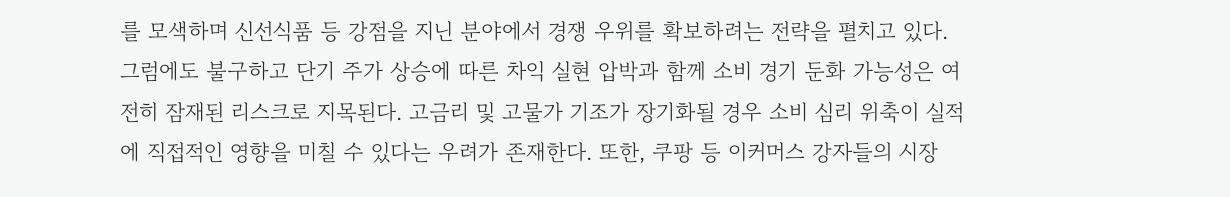를 모색하며 신선식품 등 강점을 지닌 분야에서 경쟁 우위를 확보하려는 전략을 펼치고 있다.
그럼에도 불구하고 단기 주가 상승에 따른 차익 실현 압박과 함께 소비 경기 둔화 가능성은 여전히 잠재된 리스크로 지목된다. 고금리 및 고물가 기조가 장기화될 경우 소비 심리 위축이 실적에 직접적인 영향을 미칠 수 있다는 우려가 존재한다. 또한, 쿠팡 등 이커머스 강자들의 시장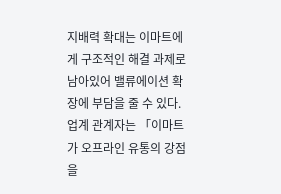지배력 확대는 이마트에게 구조적인 해결 과제로 남아있어 밸류에이션 확장에 부담을 줄 수 있다. 업계 관계자는 「이마트가 오프라인 유통의 강점을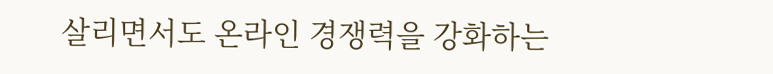살리면서도 온라인 경쟁력을 강화하는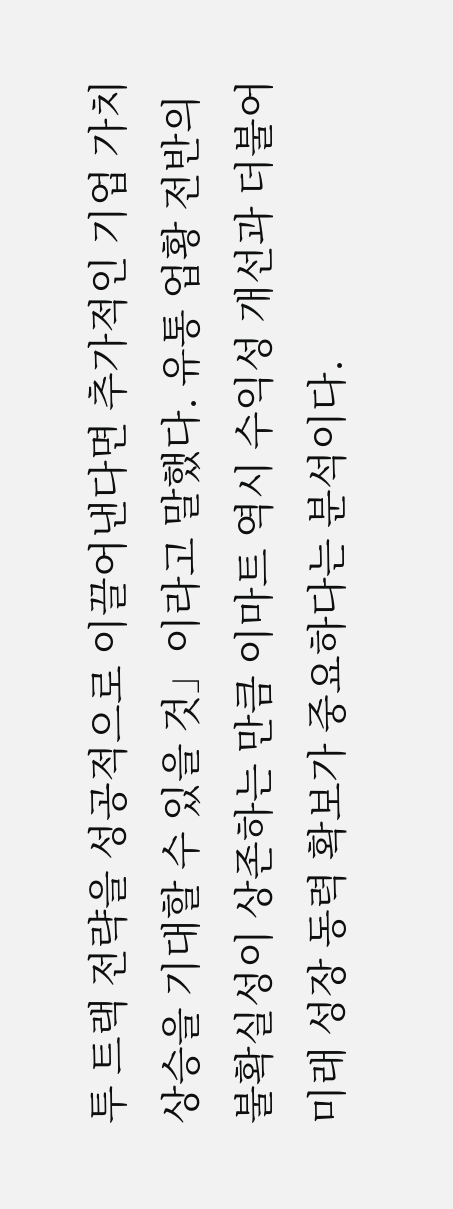투 트랙 전략을 성공적으로 이끌어낸다면 추가적인 기업 가치 상승을 기대할 수 있을 것」이라고 말했다. 유통 업황 전반의 불확실성이 상존하는 만큼 이마트 역시 수익성 개선과 더불어 미래 성장 동력 확보가 중요하다는 분석이다.